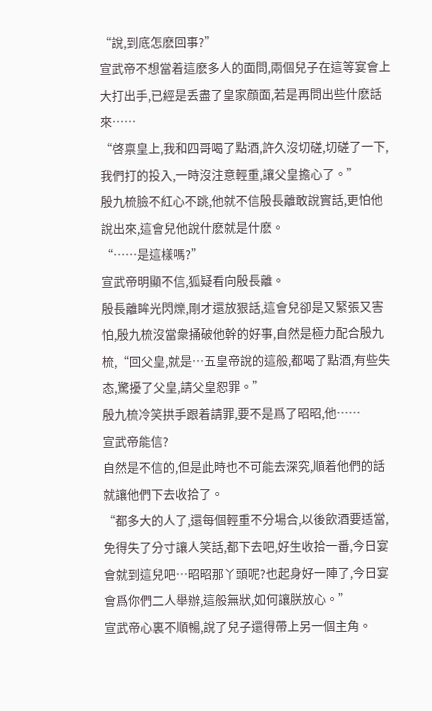“說,到底怎麽回事?”
宣武帝不想當着這麽多人的面問,兩個兒子在這等宴會上大打出手,已經是丢盡了皇家顔面,若是再問出些什麽話來……
“啓禀皇上,我和四哥喝了點酒,許久沒切磋,切磋了一下,我們打的投入,一時沒注意輕重,讓父皇擔心了。”
殷九梳臉不紅心不跳,他就不信殷長離敢說實話,更怕他說出來,這會兒他說什麽就是什麽。
“……是這樣嗎?”
宣武帝明顯不信,狐疑看向殷長離。
殷長離眸光閃爍,剛才還放狠話,這會兒卻是又緊張又害怕,殷九梳沒當衆捅破他幹的好事,自然是極力配合殷九梳,“回父皇,就是…五皇帝說的這般,都喝了點酒,有些失态,驚擾了父皇,請父皇恕罪。”
殷九梳冷笑拱手跟着請罪,要不是爲了昭昭,他……
宣武帝能信?
自然是不信的,但是此時也不可能去深究,順着他們的話就讓他們下去收拾了。
“都多大的人了,還每個輕重不分場合,以後飲酒要适當,免得失了分寸讓人笑話,都下去吧,好生收拾一番,今日宴會就到這兒吧…昭昭那丫頭呢?也起身好一陣了,今日宴會爲你們二人舉辦,這般無狀,如何讓朕放心。”
宣武帝心裏不順暢,說了兒子還得帶上另一個主角。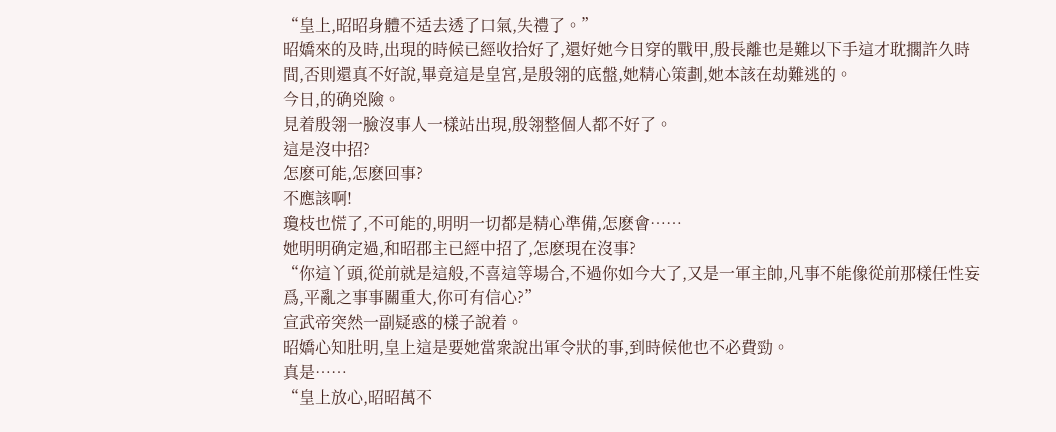“皇上,昭昭身體不适去透了口氣,失禮了。”
昭嬌來的及時,出現的時候已經收拾好了,還好她今日穿的戰甲,殷長離也是難以下手這才耽擱許久時間,否則還真不好說,畢竟這是皇宮,是殷翎的底盤,她精心策劃,她本該在劫難逃的。
今日,的确兇險。
見着殷翎一臉沒事人一樣站出現,殷翎整個人都不好了。
這是沒中招?
怎麽可能,怎麽回事?
不應該啊!
瓊枝也慌了,不可能的,明明一切都是精心準備,怎麽會……
她明明确定過,和昭郡主已經中招了,怎麽現在沒事?
“你這丫頭,從前就是這般,不喜這等場合,不過你如今大了,又是一軍主帥,凡事不能像從前那樣任性妄爲,平亂之事事關重大,你可有信心?”
宣武帝突然一副疑惑的樣子說着。
昭嬌心知肚明,皇上這是要她當衆說出軍令狀的事,到時候他也不必費勁。
真是……
“皇上放心,昭昭萬不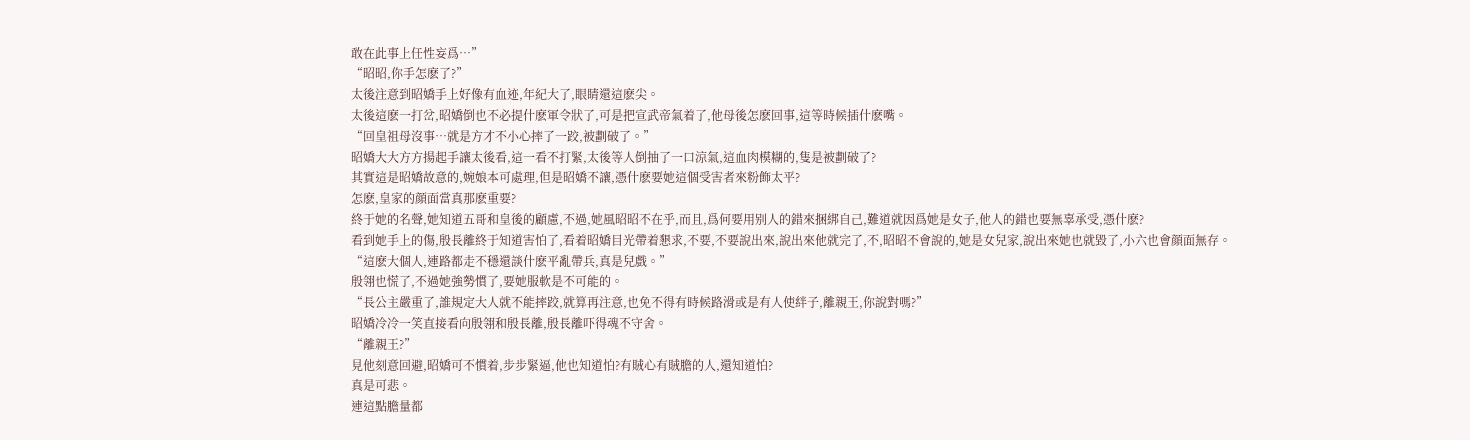敢在此事上任性妄爲…”
“昭昭,你手怎麽了?”
太後注意到昭嬌手上好像有血迹,年紀大了,眼睛還這麽尖。
太後這麽一打岔,昭嬌倒也不必提什麽軍令狀了,可是把宣武帝氣着了,他母後怎麽回事,這等時候插什麽嘴。
“回皇祖母沒事…就是方才不小心摔了一跤,被劃破了。”
昭嬌大大方方揚起手讓太後看,這一看不打緊,太後等人倒抽了一口涼氣,這血肉模糊的,隻是被劃破了?
其實這是昭嬌故意的,婉娘本可處理,但是昭嬌不讓,憑什麽要她這個受害者來粉飾太平?
怎麽,皇家的顔面當真那麽重要?
終于她的名聲,她知道五哥和皇後的顧慮,不過,她風昭昭不在乎,而且,爲何要用别人的錯來捆綁自己,難道就因爲她是女子,他人的錯也要無辜承受,憑什麽?
看到她手上的傷,殷長離終于知道害怕了,看着昭嬌目光帶着懇求,不要,不要說出來,說出來他就完了,不,昭昭不會說的,她是女兒家,說出來她也就毀了,小六也會顔面無存。
“這麽大個人,連路都走不穩還談什麽平亂帶兵,真是兒戲。”
殷翎也慌了,不過她強勢慣了,要她服軟是不可能的。
“長公主嚴重了,誰規定大人就不能摔跤,就算再注意,也免不得有時候路滑或是有人使絆子,離親王,你說對嗎?”
昭嬌冷冷一笑直接看向殷翎和殷長離,殷長離吓得魂不守舍。
“離親王?”
見他刻意回避,昭嬌可不慣着,步步緊逼,他也知道怕?有賊心有賊膽的人,還知道怕?
真是可悲。
連這點膽量都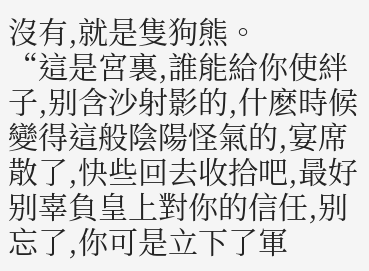沒有,就是隻狗熊。
“這是宮裏,誰能給你使絆子,别含沙射影的,什麽時候變得這般陰陽怪氣的,宴席散了,快些回去收拾吧,最好别辜負皇上對你的信任,别忘了,你可是立下了軍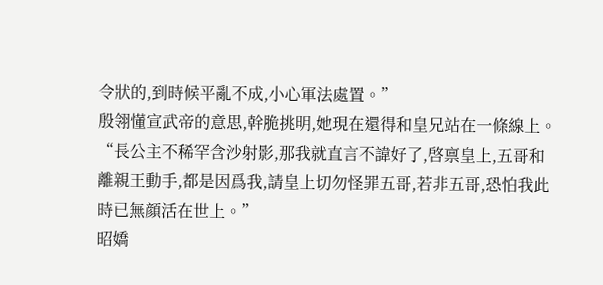令狀的,到時候平亂不成,小心軍法處置。”
殷翎懂宣武帝的意思,幹脆挑明,她現在還得和皇兄站在一條線上。
“長公主不稀罕含沙射影,那我就直言不諱好了,啓禀皇上,五哥和離親王動手,都是因爲我,請皇上切勿怪罪五哥,若非五哥,恐怕我此時已無顔活在世上。”
昭嬌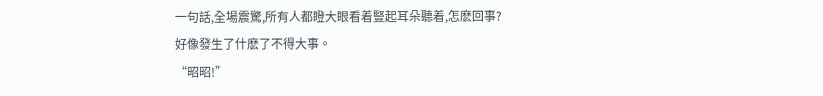一句話,全場震驚,所有人都瞪大眼看着豎起耳朵聽着,怎麽回事?
好像發生了什麽了不得大事。
“昭昭!”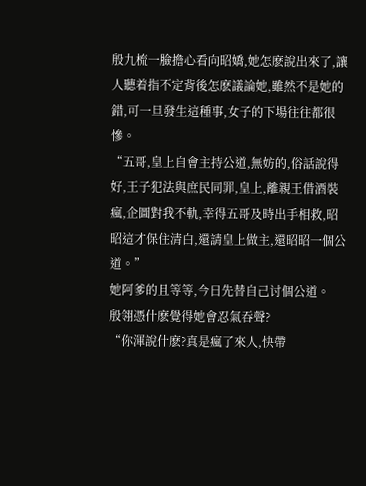殷九梳一臉擔心看向昭嬌,她怎麽說出來了,讓人聽着指不定背後怎麽議論她,雖然不是她的錯,可一旦發生這種事,女子的下場往往都很慘。
“五哥,皇上自會主持公道,無妨的,俗話說得好,王子犯法與庶民同罪,皇上,離親王借酒裝瘋,企圖對我不軌,幸得五哥及時出手相救,昭昭這才保住清白,還請皇上做主,還昭昭一個公道。”
她阿爹的且等等,今日先替自己讨個公道。
殷翎憑什麽覺得她會忍氣吞聲?
“你渾說什麽?真是瘋了來人,快帶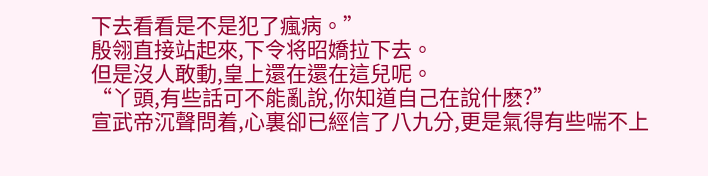下去看看是不是犯了瘋病。”
殷翎直接站起來,下令将昭嬌拉下去。
但是沒人敢動,皇上還在還在這兒呢。
“丫頭,有些話可不能亂說,你知道自己在說什麽?”
宣武帝沉聲問着,心裏卻已經信了八九分,更是氣得有些喘不上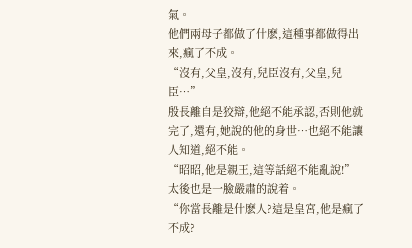氣。
他們兩母子都做了什麽,這種事都做得出來,瘋了不成。
“沒有,父皇,沒有,兒臣沒有,父皇,兒臣…”
殷長離自是狡辯,他絕不能承認,否則他就完了,還有,她說的他的身世…也絕不能讓人知道,絕不能。
“昭昭,他是親王,這等話絕不能亂說!”
太後也是一臉嚴肅的說着。
“你當長離是什麽人?這是皇宮,他是瘋了不成?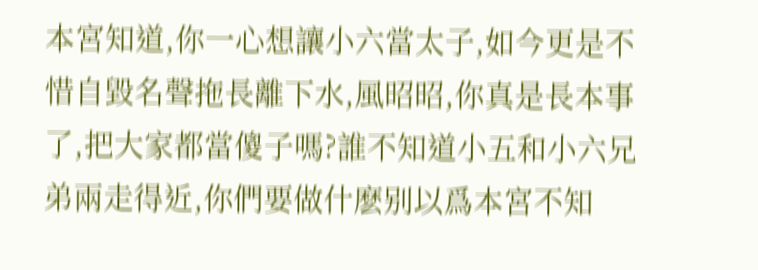本宮知道,你一心想讓小六當太子,如今更是不惜自毀名聲拖長離下水,風昭昭,你真是長本事了,把大家都當傻子嗎?誰不知道小五和小六兄弟兩走得近,你們要做什麽别以爲本宮不知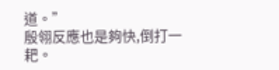道。”
殷翎反應也是夠快,倒打一耙。